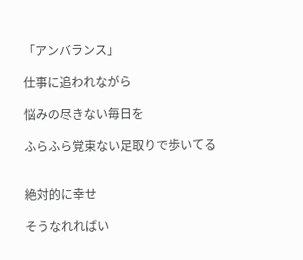「アンバランス」

仕事に追われながら

悩みの尽きない毎日を

ふらふら覚束ない足取りで歩いてる


絶対的に幸せ

そうなれればい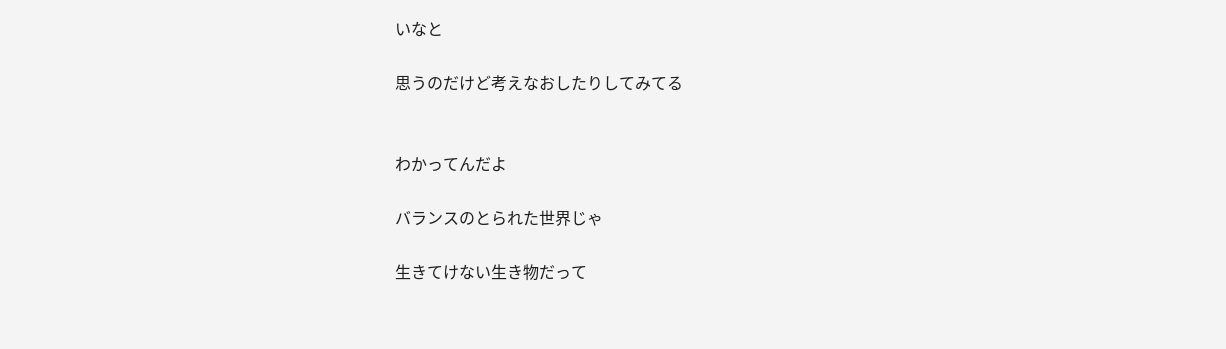いなと

思うのだけど考えなおしたりしてみてる


わかってんだよ

バランスのとられた世界じゃ

生きてけない生き物だって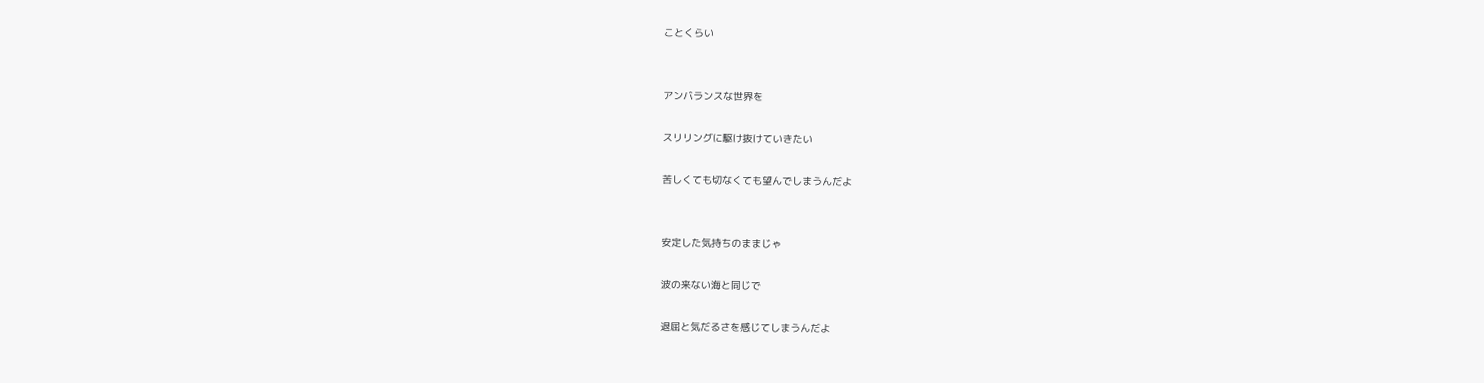ことくらい


アンバランスな世界を

スリリングに駆け抜けていきたい

苦しくても切なくても望んでしまうんだよ


安定した気持ちのままじゃ

波の来ない海と同じで

退屈と気だるさを感じてしまうんだよ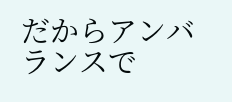だからアンバランスで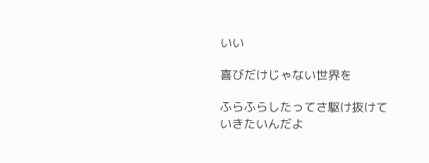いい

喜びだけじゃない世界を

ふらふらしたってさ駆け抜けていきたいんだよ